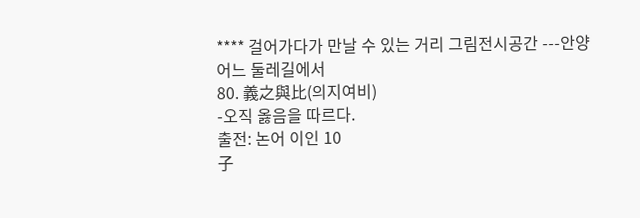**** 걸어가다가 만날 수 있는 거리 그림전시공간 ---안양 어느 둘레길에서
80. 義之與比(의지여비)
-오직 옳음을 따르다.
출전: 논어 이인 10
子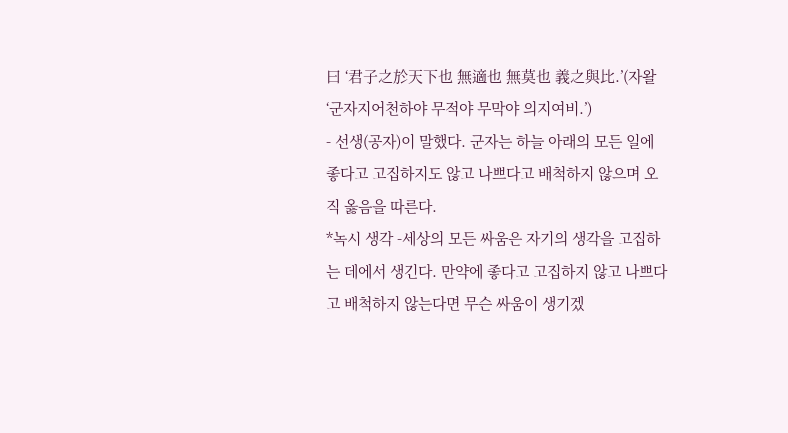曰 ‘君子之於天下也 無適也 無莫也 義之與比.’(자왈 ‘군자지어천하야 무적야 무막야 의지여비.’)
- 선생(공자)이 말했다. 군자는 하늘 아래의 모든 일에 좋다고 고집하지도 않고 나쁘다고 배척하지 않으며 오직 옳음을 따른다.
*녹시 생각 -세상의 모든 싸움은 자기의 생각을 고집하는 데에서 생긴다. 만약에 좋다고 고집하지 않고 나쁘다고 배척하지 않는다면 무슨 싸움이 생기겠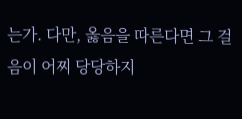는가. 다만, 옳음을 따른다면 그 걸음이 어찌 당당하지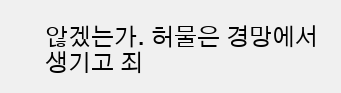않겠는가. 허물은 경망에서 생기고 죄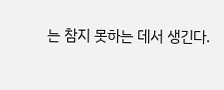는 참지 못하는 데서 생긴다.